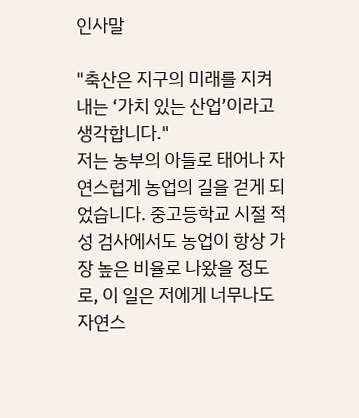인사말

"축산은 지구의 미래를 지켜내는 ‘가치 있는 산업’이라고 생각합니다."
저는 농부의 아들로 태어나 자연스럽게 농업의 길을 걷게 되었습니다. 중고등학교 시절 적성 검사에서도 농업이 항상 가장 높은 비율로 나왔을 정도로, 이 일은 저에게 너무나도 자연스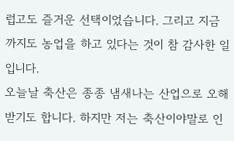럽고도 즐거운 선택이었습니다. 그리고 지금까지도 농업을 하고 있다는 것이 참 감사한 일입니다.
오늘날 축산은 종종 냄새나는 산업으로 오해받기도 합니다. 하지만 저는 축산이야말로 인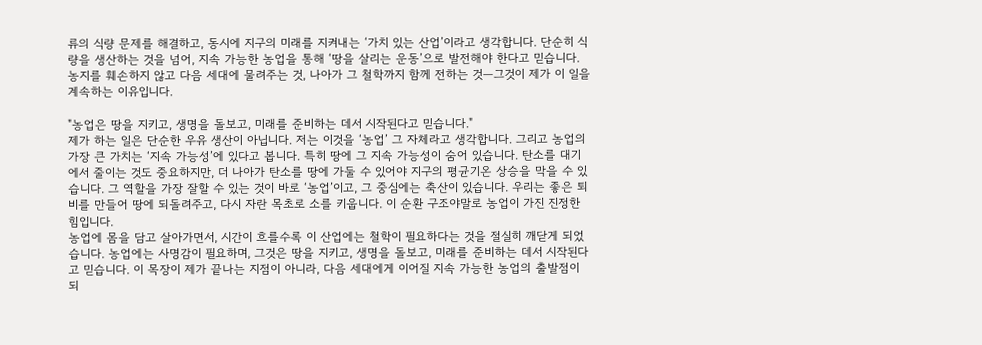류의 식량 문제를 해결하고, 동시에 지구의 미래를 지켜내는 ‘가치 있는 산업’이라고 생각합니다. 단순히 식량을 생산하는 것을 넘어, 지속 가능한 농업을 통해 ‘땅을 살리는 운동’으로 발전해야 한다고 믿습니다. 농지를 훼손하지 않고 다음 세대에 물려주는 것, 나아가 그 철학까지 함께 전하는 것—그것이 제가 이 일을 계속하는 이유입니다.

"농업은 땅을 지키고, 생명을 돌보고, 미래를 준비하는 데서 시작된다고 믿습니다."
제가 하는 일은 단순한 우유 생산이 아닙니다. 저는 이것을 ‘농업’ 그 자체라고 생각합니다. 그리고 농업의 가장 큰 가치는 ‘지속 가능성’에 있다고 봅니다. 특히 땅에 그 지속 가능성이 숨어 있습니다. 탄소를 대기에서 줄이는 것도 중요하지만, 더 나아가 탄소를 땅에 가둘 수 있어야 지구의 평균기온 상승을 막을 수 있습니다. 그 역할을 가장 잘할 수 있는 것이 바로 ‘농업’이고, 그 중심에는 축산이 있습니다. 우리는 좋은 퇴비를 만들어 땅에 되돌려주고, 다시 자란 목초로 소를 키웁니다. 이 순환 구조야말로 농업이 가진 진정한 힘입니다.
농업에 몸을 담고 살아가면서, 시간이 흐를수록 이 산업에는 철학이 필요하다는 것을 절실히 깨닫게 되었습니다. 농업에는 사명감이 필요하며, 그것은 땅을 지키고, 생명을 돌보고, 미래를 준비하는 데서 시작된다고 믿습니다. 이 목장이 제가 끝나는 지점이 아니라, 다음 세대에게 이어질 지속 가능한 농업의 출발점이 되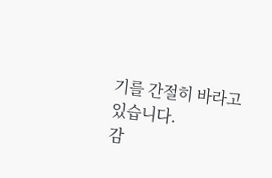기를 간절히 바라고 있습니다.
감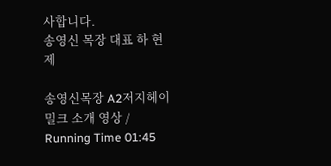사합니다.
송영신 목장 대표 하 현 제

송영신목장 A2저지헤이밀크 소개 영상 / Running Time 01:45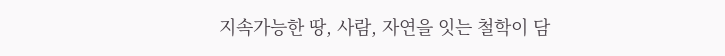지속가능한 땅, 사람, 자연을 잇는 철학이 담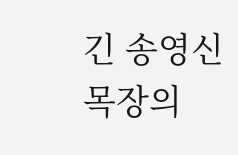긴 송영신목장의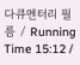다큐멘터리 필름 / Running Time 15:12 /